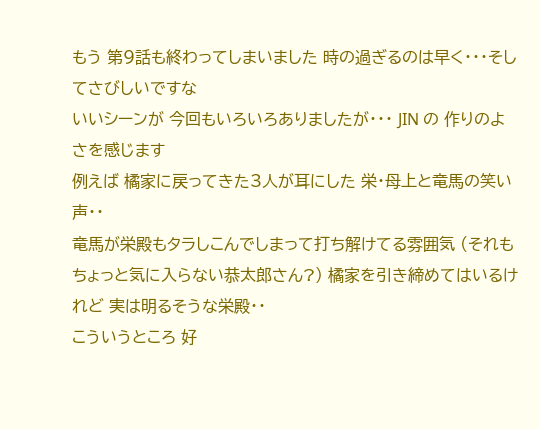もう 第9話も終わってしまいました 時の過ぎるのは早く・・・そしてさびしいですな
いいシーンが 今回もいろいろありましたが・・・ JIN の 作りのよさを感じます
例えば 橘家に戻ってきた3人が耳にした 栄・母上と竜馬の笑い声・・
竜馬が栄殿もタラしこんでしまって打ち解けてる雰囲気 (それもちょっと気に入らない恭太郎さん?) 橘家を引き締めてはいるけれど 実は明るそうな栄殿・・
こういうところ 好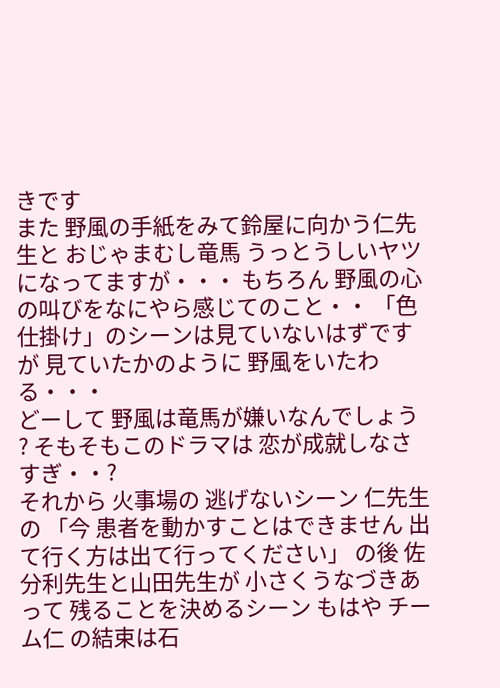きです
また 野風の手紙をみて鈴屋に向かう仁先生と おじゃまむし竜馬 うっとうしいヤツになってますが・・・ もちろん 野風の心の叫びをなにやら感じてのこと・・ 「色仕掛け」のシーンは見ていないはずですが 見ていたかのように 野風をいたわる・・・
どーして 野風は竜馬が嫌いなんでしょう ? そもそもこのドラマは 恋が成就しなさすぎ・・?
それから 火事場の 逃げないシーン 仁先生の 「今 患者を動かすことはできません 出て行く方は出て行ってください」 の後 佐分利先生と山田先生が 小さくうなづきあって 残ることを決めるシーン もはや チーム仁 の結束は石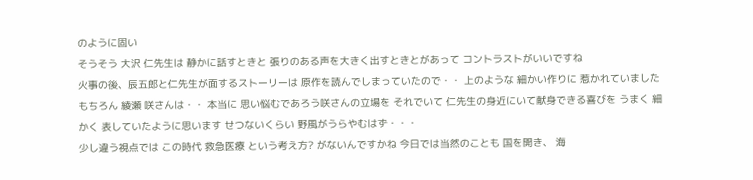のように固い
そうそう 大沢 仁先生は 静かに話すときと 張りのある声を大きく出すときとがあって コントラストがいいですね
火事の後、辰五郎と仁先生が面するストーリーは 原作を読んでしまっていたので・・ 上のような 細かい作りに 惹かれていました
もちろん 綾瀬 咲さんは・・ 本当に 思い悩むであろう咲さんの立場を それでいて 仁先生の身近にいて献身できる喜びを うまく 細かく 表していたように思います せつないくらい 野風がうらやむはず・・・
少し違う視点では この時代 救急医療 という考え方? がないんですかね 今日では当然のことも 国を開き、 海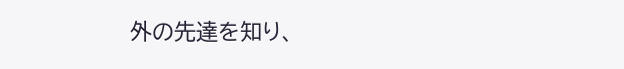外の先達を知り、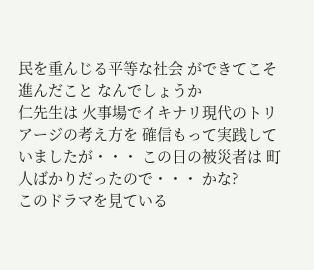民を重んじる平等な社会 ができてこそ 進んだこと なんでしょうか
仁先生は 火事場でイキナリ現代のトリアージの考え方を 確信もって実践していましたが・・・ この日の被災者は 町人ばかりだったので・・・ かな?
このドラマを見ている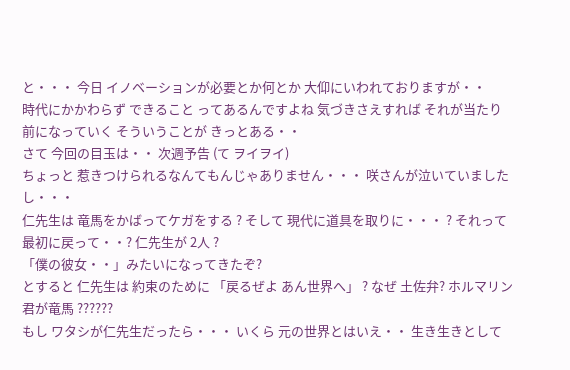と・・・ 今日 イノベーションが必要とか何とか 大仰にいわれておりますが・・
時代にかかわらず できること ってあるんですよね 気づきさえすれば それが当たり前になっていく そういうことが きっとある・・
さて 今回の目玉は・・ 次週予告 (て ヲイヲイ)
ちょっと 惹きつけられるなんてもんじゃありません・・・ 咲さんが泣いていました し・・・
仁先生は 竜馬をかばってケガをする ? そして 現代に道具を取りに・・・ ? それって 最初に戻って・・? 仁先生が 2人 ?
「僕の彼女・・」みたいになってきたぞ?
とすると 仁先生は 約束のために 「戻るぜよ あん世界へ」 ? なぜ 土佐弁? ホルマリン君が竜馬 ??????
もし ワタシが仁先生だったら・・・ いくら 元の世界とはいえ・・ 生き生きとして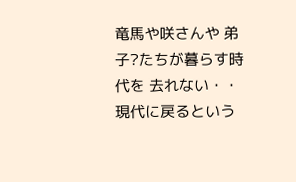竜馬や咲さんや 弟子?たちが暮らす時代を 去れない・・ 現代に戻るという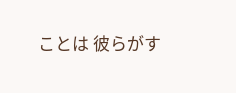ことは 彼らがす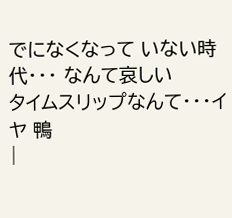でになくなって いない時代・・・ なんて哀しい
タイムスリップなんて・・・イヤ 鴨
|